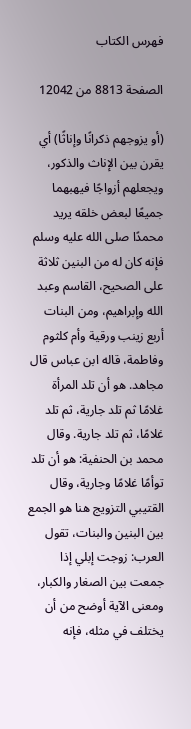فهرس الكتاب

الصفحة 8813 من 12042

(أو يزوجهم ذكرانًا وإناثًا) أي يقرن بين الإناث والذكور، ويجعلهم أزواجًا فيهبهما جميعًا لبعض خلقه يريد محمدًا صلى الله عليه وسلم فإنه كان له من البنين ثلاثة على الصحيح، القاسم وعبد الله وإبراهيم، ومن البنات أربع زينب ورقية وأم كلثوم وفاطمة، قاله ابن عباس قال مجاهد. هو أن تلد المرأة غلامًا ثم تلد جارية، ثم تلد غلامًا، ثم تلد جارية. وقال محمد بن الحنفية: هو أن تلد توأمًا غلامًا وجارية، وقال القتيبي التزويج هنا هو الجمع بين البنين والبنات، تقول العرب: زوجت إبلي إذا جمعت بين الصغار والكبار، ومعنى الآية أوضح من أن يختلف في مثله، فإنه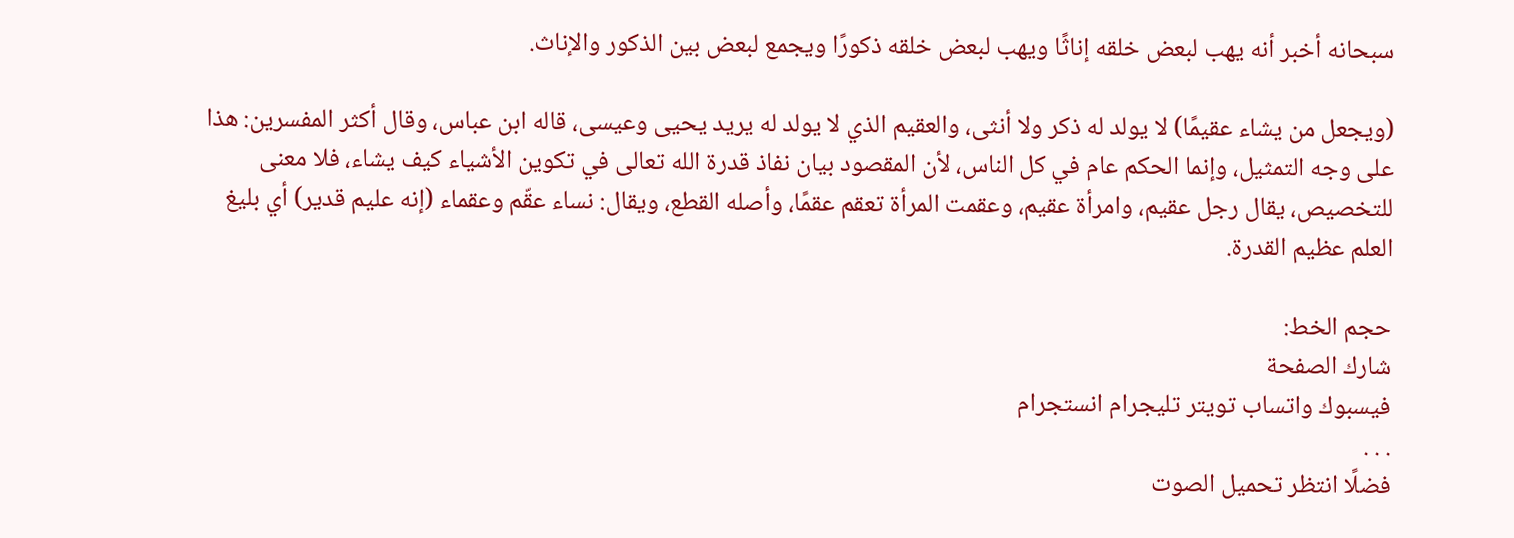سبحانه أخبر أنه يهب لبعض خلقه إناثًا ويهب لبعض خلقه ذكورًا ويجمع لبعض بين الذكور والإناث.

(ويجعل من يشاء عقيمًا) لا يولد له ذكر ولا أنثى، والعقيم الذي لا يولد له يريد يحيى وعيسى، قاله ابن عباس، وقال أكثر المفسرين: هذا على وجه التمثيل، وإنما الحكم عام في كل الناس، لأن المقصود بيان نفاذ قدرة الله تعالى في تكوين الأشياء كيف يشاء، فلا معنى للتخصيص، يقال رجل عقيم، وامرأة عقيم، وعقمت المرأة تعقم عقمًا، وأصله القطع، ويقال: نساء عقّم وعقماء (إنه عليم قدير) أي بليغ العلم عظيم القدرة.

حجم الخط:
شارك الصفحة
فيسبوك واتساب تويتر تليجرام انستجرام
. . .
فضلًا انتظر تحميل الصوت